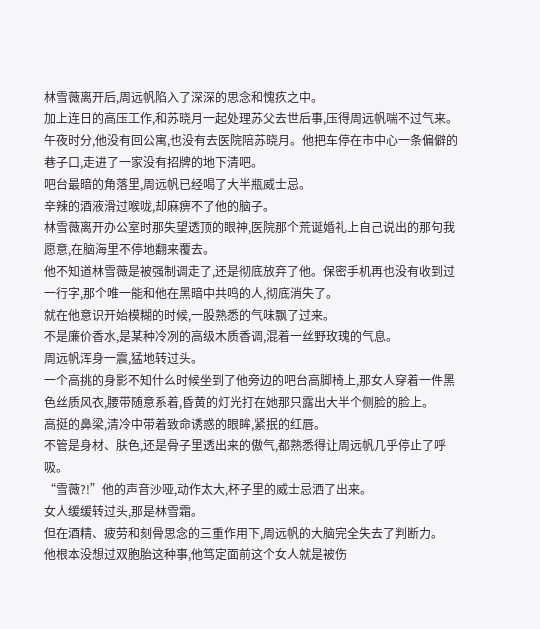林雪薇离开后,周远帆陷入了深深的思念和愧疚之中。
加上连日的高压工作,和苏晓月一起处理苏父去世后事,压得周远帆喘不过气来。
午夜时分,他没有回公寓,也没有去医院陪苏晓月。他把车停在市中心一条偏僻的巷子口,走进了一家没有招牌的地下清吧。
吧台最暗的角落里,周远帆已经喝了大半瓶威士忌。
辛辣的酒液滑过喉咙,却麻痹不了他的脑子。
林雪薇离开办公室时那失望透顶的眼神,医院那个荒诞婚礼上自己说出的那句我愿意,在脑海里不停地翻来覆去。
他不知道林雪薇是被强制调走了,还是彻底放弃了他。保密手机再也没有收到过一行字,那个唯一能和他在黑暗中共鸣的人,彻底消失了。
就在他意识开始模糊的时候,一股熟悉的气味飘了过来。
不是廉价香水,是某种冷冽的高级木质香调,混着一丝野玫瑰的气息。
周远帆浑身一震,猛地转过头。
一个高挑的身影不知什么时候坐到了他旁边的吧台高脚椅上,那女人穿着一件黑色丝质风衣,腰带随意系着,昏黄的灯光打在她那只露出大半个侧脸的脸上。
高挺的鼻梁,清冷中带着致命诱惑的眼眸,紧抿的红唇。
不管是身材、肤色,还是骨子里透出来的傲气,都熟悉得让周远帆几乎停止了呼吸。
“雪薇?!”他的声音沙哑,动作太大,杯子里的威士忌洒了出来。
女人缓缓转过头,那是林雪霜。
但在酒精、疲劳和刻骨思念的三重作用下,周远帆的大脑完全失去了判断力。
他根本没想过双胞胎这种事,他笃定面前这个女人就是被伤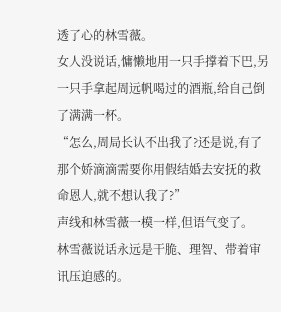透了心的林雪薇。
女人没说话,慵懒地用一只手撑着下巴,另一只手拿起周远帆喝过的酒瓶,给自己倒了满满一杯。
“怎么,周局长认不出我了?还是说,有了那个娇滴滴需要你用假结婚去安抚的救命恩人,就不想认我了?”
声线和林雪薇一模一样,但语气变了。
林雪薇说话永远是干脆、理智、带着审讯压迫感的。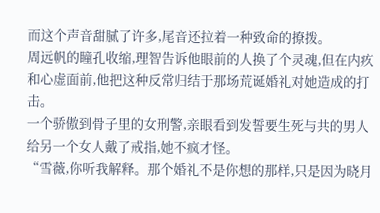而这个声音甜腻了许多,尾音还拉着一种致命的撩拨。
周远帆的瞳孔收缩,理智告诉他眼前的人换了个灵魂,但在内疚和心虚面前,他把这种反常归结于那场荒诞婚礼对她造成的打击。
一个骄傲到骨子里的女刑警,亲眼看到发誓要生死与共的男人给另一个女人戴了戒指,她不疯才怪。
“雪薇,你听我解释。那个婚礼不是你想的那样,只是因为晓月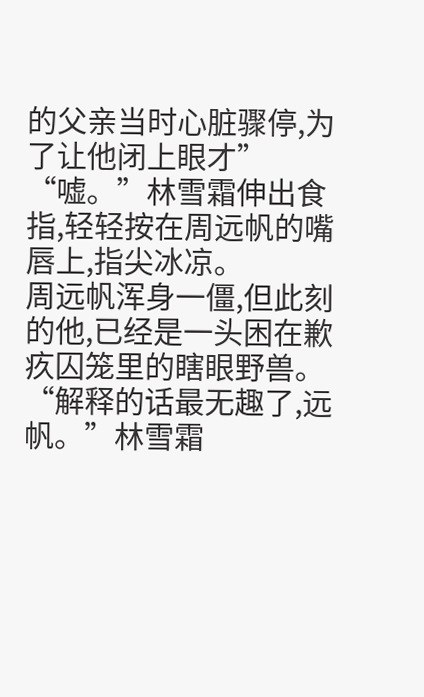的父亲当时心脏骤停,为了让他闭上眼才”
“嘘。”林雪霜伸出食指,轻轻按在周远帆的嘴唇上,指尖冰凉。
周远帆浑身一僵,但此刻的他,已经是一头困在歉疚囚笼里的瞎眼野兽。
“解释的话最无趣了,远帆。”林雪霜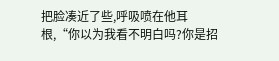把脸凑近了些,呼吸喷在他耳根,“你以为我看不明白吗?你是招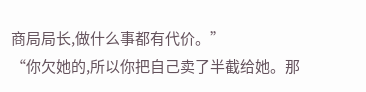商局局长,做什么事都有代价。”
“你欠她的,所以你把自己卖了半截给她。那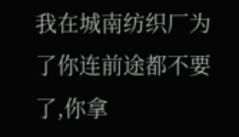我在城南纺织厂为了你连前途都不要了,你拿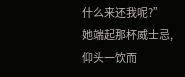什么来还我呢?”
她端起那杯威士忌,仰头一饮而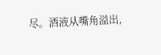尽。酒液从嘴角溢出,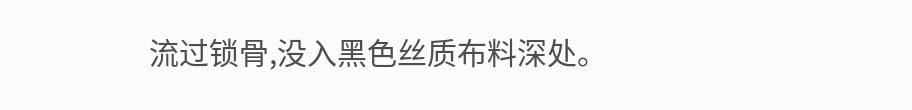流过锁骨,没入黑色丝质布料深处。